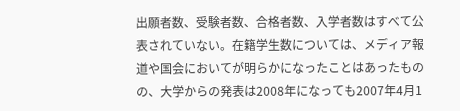出願者数、受験者数、合格者数、入学者数はすべて公表されていない。在籍学生数については、メディア報道や国会においてが明らかになったことはあったものの、大学からの発表は2008年になっても2007年4月1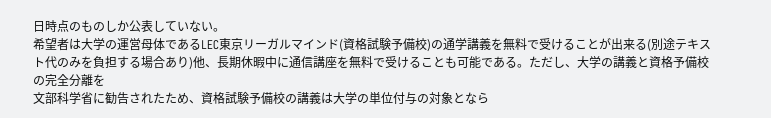日時点のものしか公表していない。
希望者は大学の運営母体であるLEC東京リーガルマインド(資格試験予備校)の通学講義を無料で受けることが出来る(別途テキスト代のみを負担する場合あり)他、長期休暇中に通信講座を無料で受けることも可能である。ただし、大学の講義と資格予備校の完全分離を
文部科学省に勧告されたため、資格試験予備校の講義は大学の単位付与の対象となら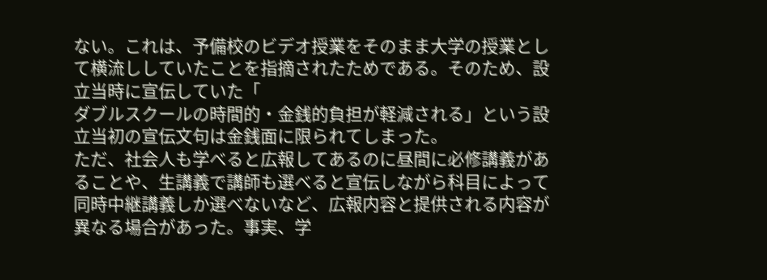ない。これは、予備校のビデオ授業をそのまま大学の授業として横流ししていたことを指摘されたためである。そのため、設立当時に宣伝していた「
ダブルスクールの時間的・金銭的負担が軽減される」という設立当初の宣伝文句は金銭面に限られてしまった。
ただ、社会人も学べると広報してあるのに昼間に必修講義があることや、生講義で講師も選べると宣伝しながら科目によって同時中継講義しか選べないなど、広報内容と提供される内容が異なる場合があった。事実、学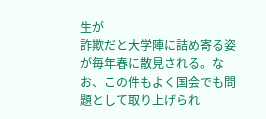生が
詐欺だと大学陣に詰め寄る姿が毎年春に散見される。なお、この件もよく国会でも問題として取り上げられ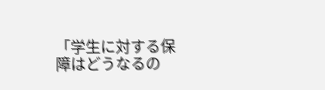「学生に対する保障はどうなるの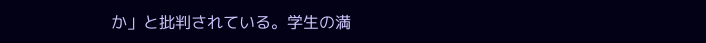か」と批判されている。学生の満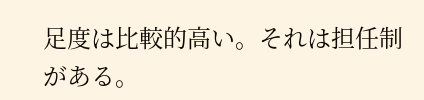足度は比較的高い。それは担任制がある。